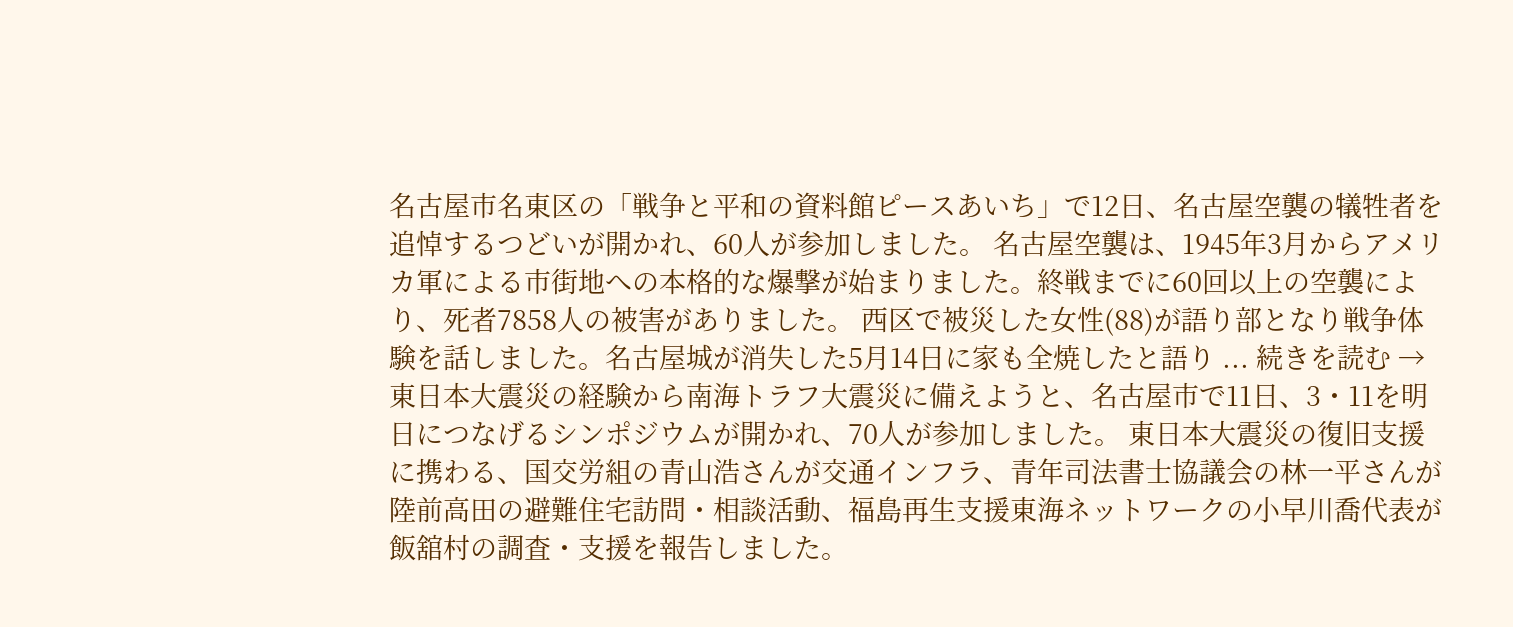名古屋市名東区の「戦争と平和の資料館ピースあいち」で12日、名古屋空襲の犠牲者を追悼するつどいが開かれ、60人が参加しました。 名古屋空襲は、1945年3月からアメリカ軍による市街地への本格的な爆撃が始まりました。終戦までに60回以上の空襲により、死者7858人の被害がありました。 西区で被災した女性(88)が語り部となり戦争体験を話しました。名古屋城が消失した5月14日に家も全焼したと語り ... 続きを読む →
東日本大震災の経験から南海トラフ大震災に備えようと、名古屋市で11日、3・11を明日につなげるシンポジウムが開かれ、70人が参加しました。 東日本大震災の復旧支援に携わる、国交労組の青山浩さんが交通インフラ、青年司法書士協議会の林一平さんが陸前高田の避難住宅訪問・相談活動、福島再生支援東海ネットワークの小早川喬代表が飯舘村の調査・支援を報告しました。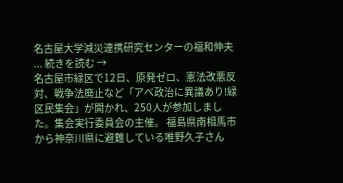名古屋大学減災連携研究センターの福和伸夫 ... 続きを読む →
名古屋市緑区で12日、原発ゼロ、憲法改悪反対、戦争法廃止など「アベ政治に異議あり!緑区民集会」が開かれ、250人が参加しました。集会実行委員会の主催。 福島県南相馬市から神奈川県に避難している唯野久子さん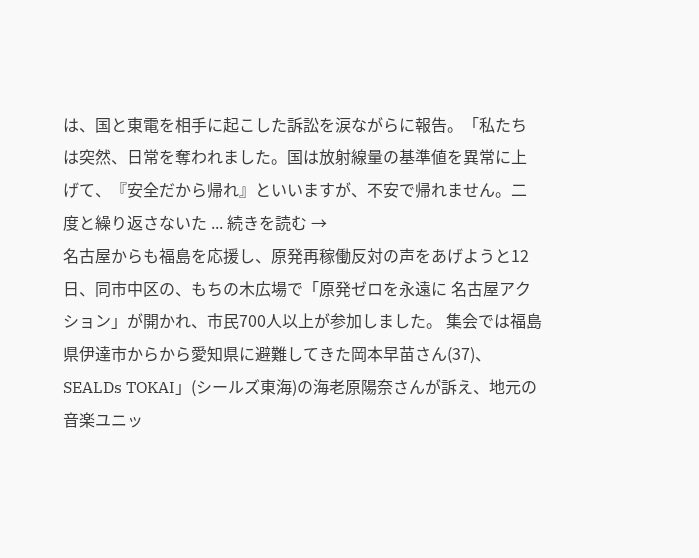は、国と東電を相手に起こした訴訟を涙ながらに報告。「私たちは突然、日常を奪われました。国は放射線量の基準値を異常に上げて、『安全だから帰れ』といいますが、不安で帰れません。二度と繰り返さないた ... 続きを読む →
名古屋からも福島を応援し、原発再稼働反対の声をあげようと12日、同市中区の、もちの木広場で「原発ゼロを永遠に 名古屋アクション」が開かれ、市民700人以上が参加しました。 集会では福島県伊達市からから愛知県に避難してきた岡本早苗さん(37)、SEALDs TOKAI」(シールズ東海)の海老原陽奈さんが訴え、地元の音楽ユニッ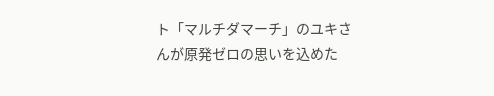ト「マルチダマーチ」のユキさんが原発ゼロの思いを込めた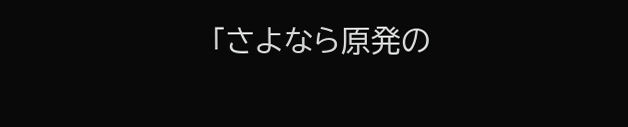「さよなら原発の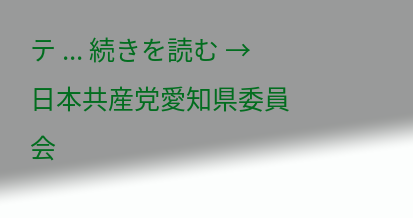テ ... 続きを読む →
日本共産党愛知県委員会